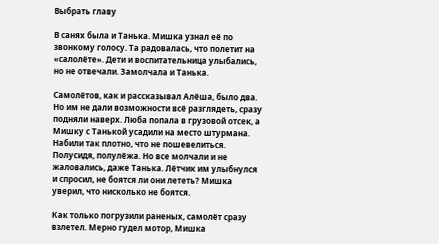Выбрать главу

В санях была и Танька. Мишка узнал её по звонкому голосу. Та радовалась, что полетит на «салолёте». Дети и воспитательница улыбались, но не отвечали. Замолчала и Танька.

Самолётов, как и рассказывал Алёша, было два. Но им не дали возможности всё разглядеть, сразу подняли наверх. Люба попала в грузовой отсек, а Мишку с Танькой усадили на место штурмана. Набили так плотно, что не пошевелиться. Полусидя, полулёжа. Но все молчали и не жаловались, даже Танька. Лётчик им улыбнулся и спросил, не боятся ли они лететь? Мишка уверил, что нисколько не боятся.

Как только погрузили раненых, самолёт сразу взлетел. Мерно гудел мотор, Мишка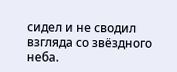сидел и не сводил взгляда со звёздного неба.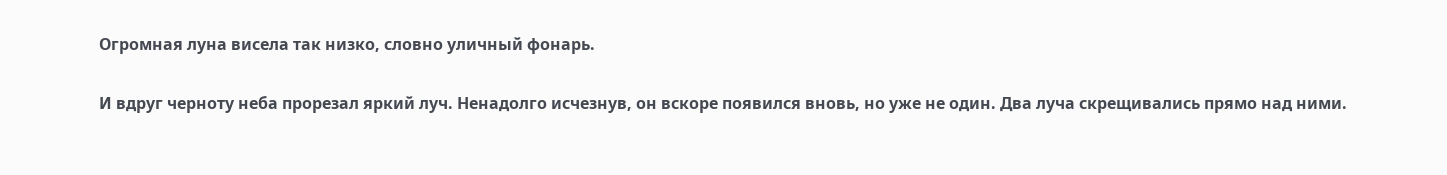Огромная луна висела так низко, словно уличный фонарь.

И вдруг черноту неба прорезал яркий луч. Ненадолго исчезнув, он вскоре появился вновь, но уже не один. Два луча скрещивались прямо над ними.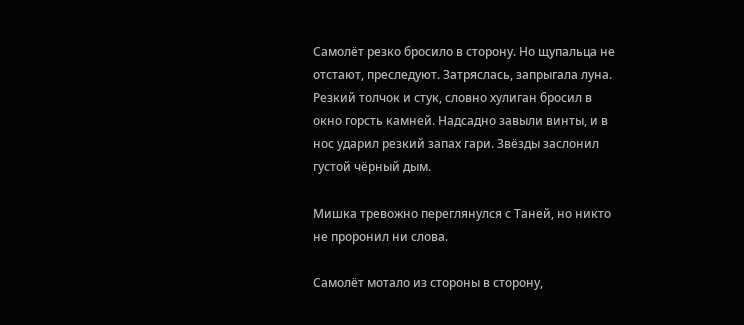Самолёт резко бросило в сторону. Но щупальца не отстают, преследуют. Затряслась, запрыгала луна. Резкий толчок и стук, словно хулиган бросил в окно горсть камней. Надсадно завыли винты, и в нос ударил резкий запах гари. Звёзды заслонил густой чёрный дым.

Мишка тревожно переглянулся с Таней, но никто не проронил ни слова.

Самолёт мотало из стороны в сторону,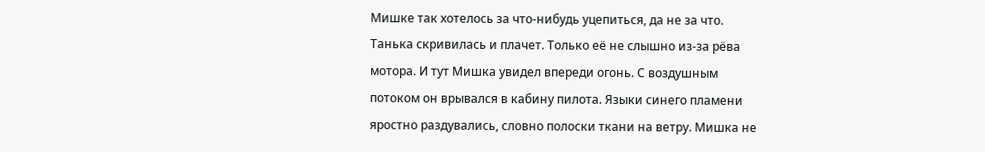Мишке так хотелось за что-нибудь уцепиться, да не за что. Танька скривилась и плачет. Только её не слышно из-за рёва мотора. И тут Мишка увидел впереди огонь. С воздушным потоком он врывался в кабину пилота. Языки синего пламени яростно раздувались, словно полоски ткани на ветру. Мишка не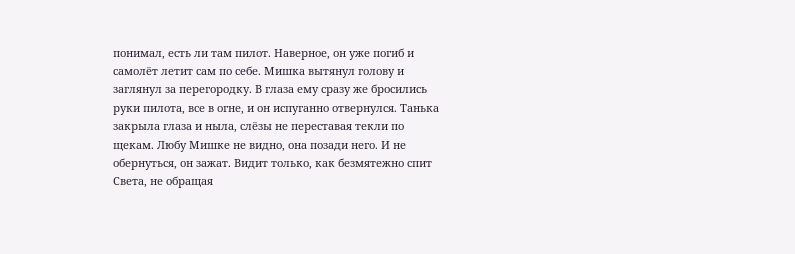понимал, есть ли там пилот. Наверное, он уже погиб и самолёт летит сам по себе. Мишка вытянул голову и заглянул за перегородку. В глаза ему сразу же бросились руки пилота, все в огне, и он испуганно отвернулся. Танька закрыла глаза и ныла, слёзы не переставая текли по щекам. Любу Мишке не видно, она позади него. И не обернуться, он зажат. Видит только, как безмятежно спит Света, не обращая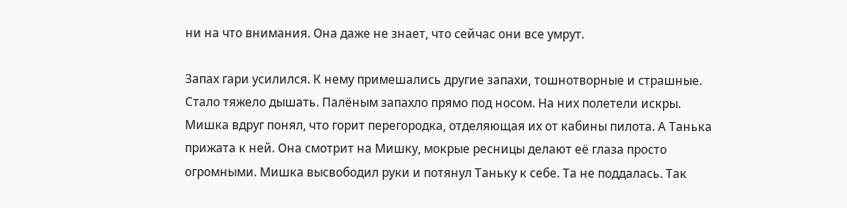ни на что внимания. Она даже не знает, что сейчас они все умрут.

Запах гари усилился. К нему примешались другие запахи, тошнотворные и страшные. Стало тяжело дышать. Палёным запахло прямо под носом. На них полетели искры. Мишка вдруг понял, что горит перегородка, отделяющая их от кабины пилота. А Танька прижата к ней. Она смотрит на Мишку, мокрые ресницы делают её глаза просто огромными. Мишка высвободил руки и потянул Таньку к себе. Та не поддалась. Так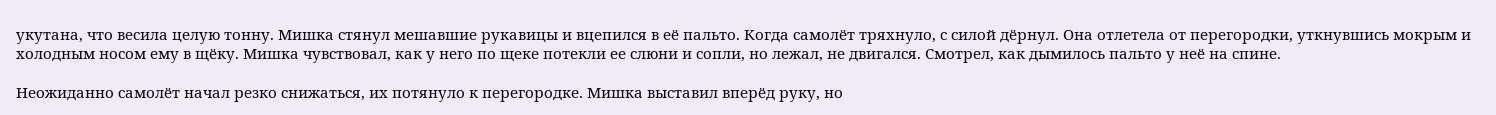укутана, что весила целую тонну. Мишка стянул мешавшие рукавицы и вцепился в её пальто. Когда самолёт тряхнуло, с силой дёрнул. Она отлетела от перегородки, уткнувшись мокрым и холодным носом ему в щёку. Мишка чувствовал, как у него по щеке потекли ее слюни и сопли, но лежал, не двигался. Смотрел, как дымилось пальто у неё на спине.

Неожиданно самолёт начал резко снижаться, их потянуло к перегородке. Мишка выставил вперёд руку, но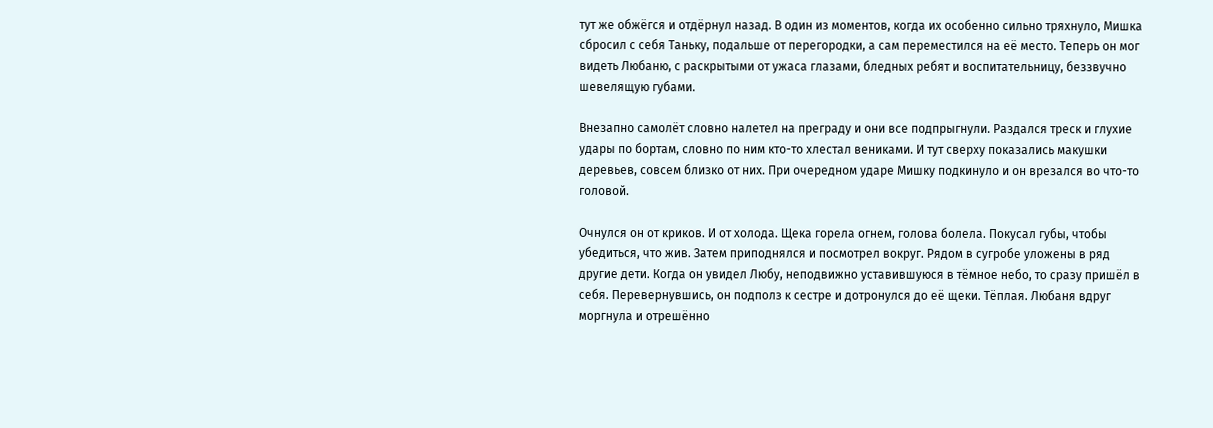тут же обжёгся и отдёрнул назад. В один из моментов, когда их особенно сильно тряхнуло, Мишка сбросил с себя Таньку, подальше от перегородки, а сам переместился на её место. Теперь он мог видеть Любаню, с раскрытыми от ужаса глазами, бледных ребят и воспитательницу, беззвучно шевелящую губами.

Внезапно самолёт словно налетел на преграду и они все подпрыгнули. Раздался треск и глухие удары по бортам, словно по ним кто-то хлестал вениками. И тут сверху показались макушки деревьев, совсем близко от них. При очередном ударе Мишку подкинуло и он врезался во что-то головой.

Очнулся он от криков. И от холода. Щека горела огнем, голова болела. Покусал губы, чтобы убедиться, что жив. Затем приподнялся и посмотрел вокруг. Рядом в сугробе уложены в ряд другие дети. Когда он увидел Любу, неподвижно уставившуюся в тёмное небо, то сразу пришёл в себя. Перевернувшись, он подполз к сестре и дотронулся до её щеки. Тёплая. Любаня вдруг моргнула и отрешённо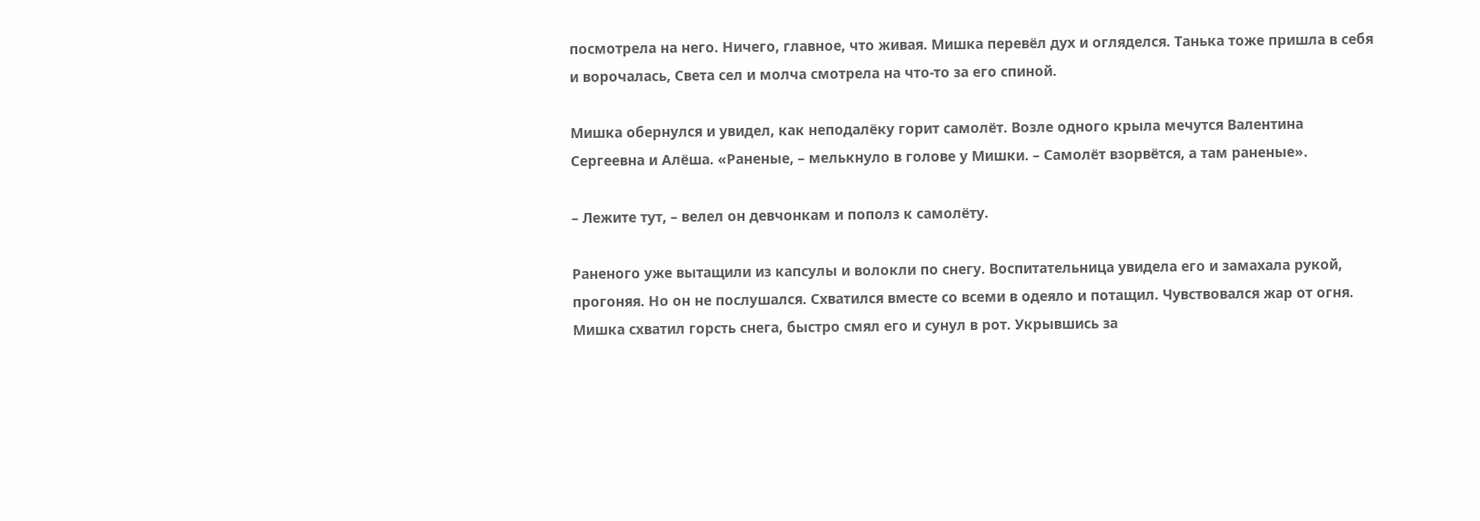посмотрела на него. Ничего, главное, что живая. Мишка перевёл дух и огляделся. Танька тоже пришла в себя и ворочалась, Света сел и молча смотрела на что-то за его спиной.

Мишка обернулся и увидел, как неподалёку горит самолёт. Возле одного крыла мечутся Валентина Сергеевна и Алёша. «Раненые, – мелькнуло в голове у Мишки. – Самолёт взорвётся, а там раненые».

– Лежите тут, – велел он девчонкам и пополз к самолёту.

Раненого уже вытащили из капсулы и волокли по снегу. Воспитательница увидела его и замахала рукой, прогоняя. Но он не послушался. Схватился вместе со всеми в одеяло и потащил. Чувствовался жар от огня. Мишка схватил горсть снега, быстро смял его и сунул в рот. Укрывшись за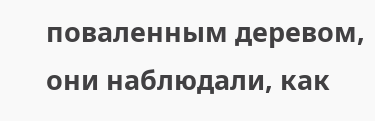поваленным деревом, они наблюдали, как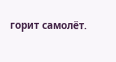горит самолёт.